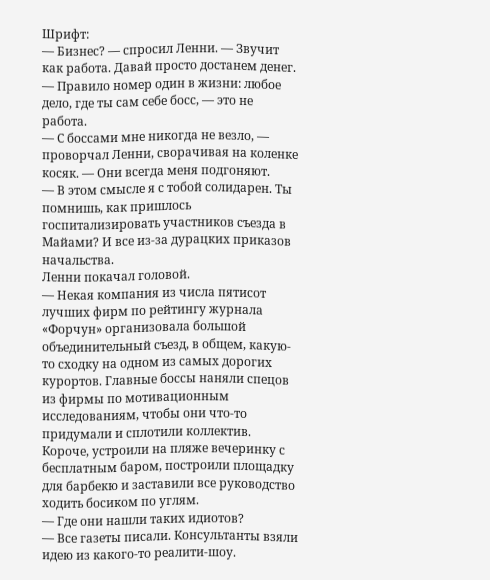Шрифт:
— Бизнес? — спросил Ленни. — Звучит как работа. Давай просто достанем денег.
— Правило номер один в жизни: любое дело, где ты сам себе босс, — это не работа.
— С боссами мне никогда не везло, — проворчал Ленни, сворачивая на коленке косяк. — Они всегда меня подгоняют.
— В этом смысле я с тобой солидарен. Ты помнишь, как пришлось госпитализировать участников съезда в Майами? И все из-за дурацких приказов начальства.
Ленни покачал головой.
— Некая компания из числа пятисот лучших фирм по рейтингу журнала «Форчун» организовала большой объединительный съезд, в общем, какую-то сходку на одном из самых дорогих курортов. Главные боссы наняли спецов из фирмы по мотивационным исследованиям, чтобы они что-то придумали и сплотили коллектив. Короче, устроили на пляже вечеринку с бесплатным баром, построили площадку для барбекю и заставили все руководство ходить босиком по углям.
— Где они нашли таких идиотов?
— Все газеты писали. Консультанты взяли идею из какого-то реалити-шоу.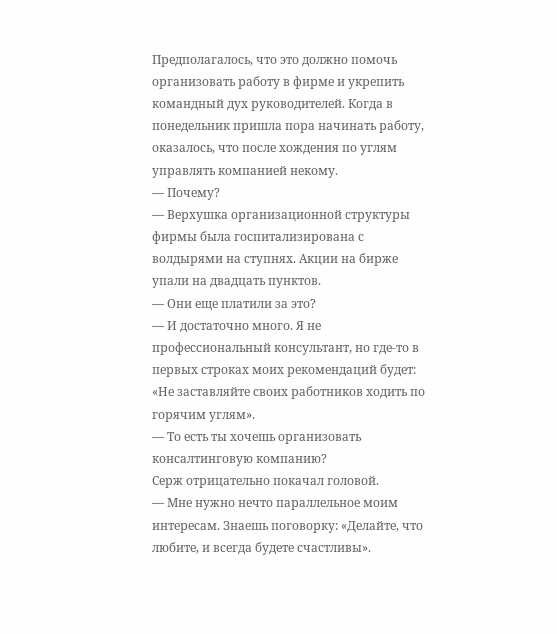Предполагалось, что это должно помочь организовать работу в фирме и укрепить командный дух руководителей. Когда в понедельник пришла пора начинать работу, оказалось, что после хождения по углям управлять компанией некому.
— Почему?
— Верхушка организационной структуры фирмы была госпитализирована с волдырями на ступнях. Акции на бирже упали на двадцать пунктов.
— Они еще платили за это?
— И достаточно много. Я не профессиональный консультант, но где-то в первых строках моих рекомендаций будет: «Не заставляйте своих работников ходить по горячим углям».
— То есть ты хочешь организовать консалтинговую компанию?
Серж отрицательно покачал головой.
— Мне нужно нечто параллельное моим интересам. Знаешь поговорку: «Делайте, что любите, и всегда будете счастливы».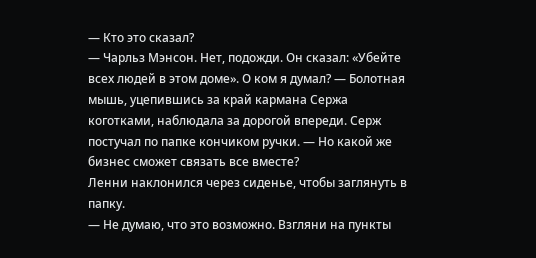— Кто это сказал?
— Чарльз Мэнсон. Нет, подожди. Он сказал: «Убейте всех людей в этом доме». О ком я думал? — Болотная мышь, уцепившись за край кармана Сержа коготками, наблюдала за дорогой впереди. Серж постучал по папке кончиком ручки. — Но какой же бизнес сможет связать все вместе?
Ленни наклонился через сиденье, чтобы заглянуть в папку.
— Не думаю, что это возможно. Взгляни на пункты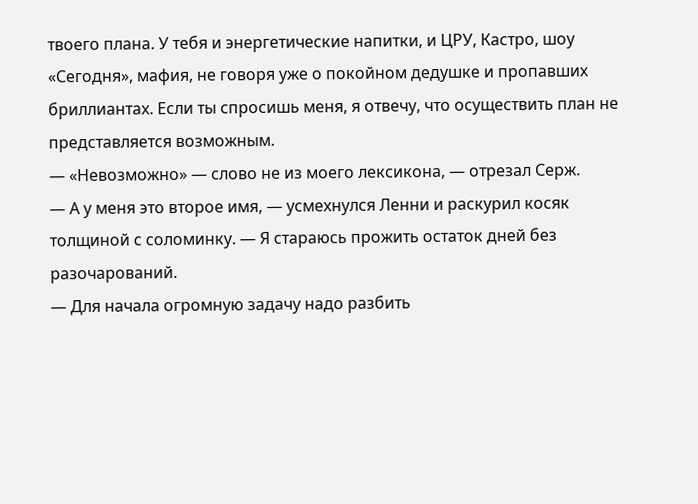твоего плана. У тебя и энергетические напитки, и ЦРУ, Кастро, шоу «Сегодня», мафия, не говоря уже о покойном дедушке и пропавших бриллиантах. Если ты спросишь меня, я отвечу, что осуществить план не представляется возможным.
— «Невозможно» — слово не из моего лексикона, — отрезал Серж.
— А у меня это второе имя, — усмехнулся Ленни и раскурил косяк толщиной с соломинку. — Я стараюсь прожить остаток дней без разочарований.
— Для начала огромную задачу надо разбить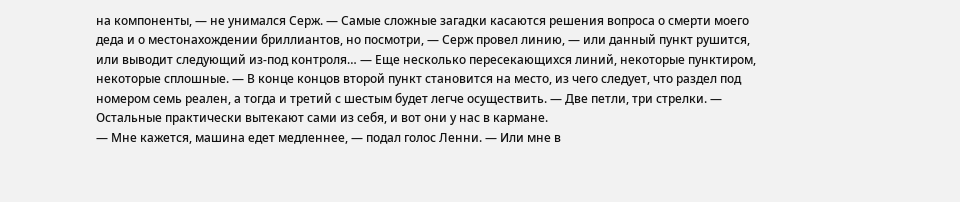на компоненты, — не унимался Серж. — Самые сложные загадки касаются решения вопроса о смерти моего деда и о местонахождении бриллиантов, но посмотри, — Серж провел линию, — или данный пункт рушится, или выводит следующий из-под контроля… — Еще несколько пересекающихся линий, некоторые пунктиром, некоторые сплошные. — В конце концов второй пункт становится на место, из чего следует, что раздел под номером семь реален, а тогда и третий с шестым будет легче осуществить. — Две петли, три стрелки. — Остальные практически вытекают сами из себя, и вот они у нас в кармане.
— Мне кажется, машина едет медленнее, — подал голос Ленни. — Или мне в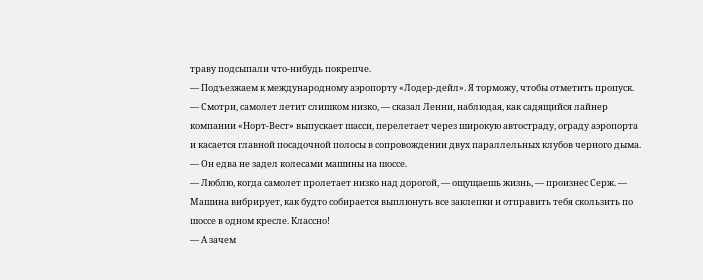траву подсыпали что-нибудь покрепче.
— Подъезжаем к международному аэропорту «Лодер-дейл». Я торможу, чтобы отметить пропуск.
— Смотри, самолет летит слишком низко, — сказал Ленни, наблюдая, как садящийся лайнер компании «Норт-Вест» выпускает шасси, перелетает через широкую автостраду, ограду аэропорта и касается главной посадочной полосы в сопровождении двух параллельных клубов черного дыма. — Он едва не задел колесами машины на шоссе.
— Люблю, когда самолет пролетает низко над дорогой, — ощущаешь жизнь, — произнес Серж. — Машина вибрирует, как будто собирается выплюнуть все заклепки и отправить тебя скользить по шоссе в одном кресле. Классно!
— А зачем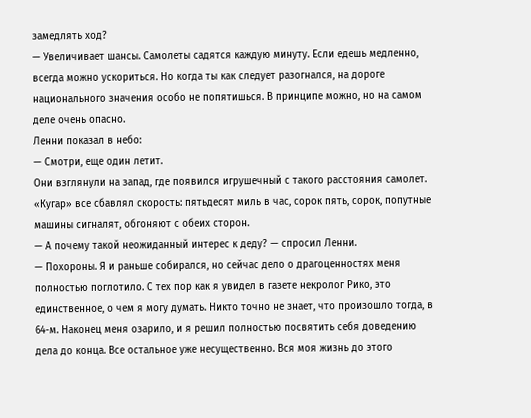замедлять ход?
— Увеличивает шансы. Самолеты садятся каждую минуту. Если едешь медленно, всегда можно ускориться. Но когда ты как следует разогнался, на дороге национального значения особо не попятишься. В принципе можно, но на самом деле очень опасно.
Ленни показал в небо:
— Смотри, еще один летит.
Они взглянули на запад, где появился игрушечный с такого расстояния самолет. «Кугар» все сбавлял скорость: пятьдесят миль в час, сорок пять, сорок, попутные машины сигналят, обгоняют с обеих сторон.
— А почему такой неожиданный интерес к деду? — спросил Ленни.
— Похороны. Я и раньше собирался, но сейчас дело о драгоценностях меня полностью поглотило. С тех пор как я увидел в газете некролог Рико, это единственное, о чем я могу думать. Никто точно не знает, что произошло тогда, в 64-м. Наконец меня озарило, и я решил полностью посвятить себя доведению дела до конца. Все остальное уже несущественно. Вся моя жизнь до этого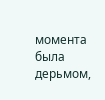момента была дерьмом,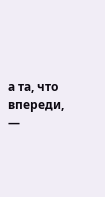а та, что впереди, —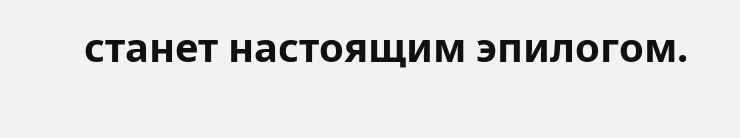станет настоящим эпилогом.